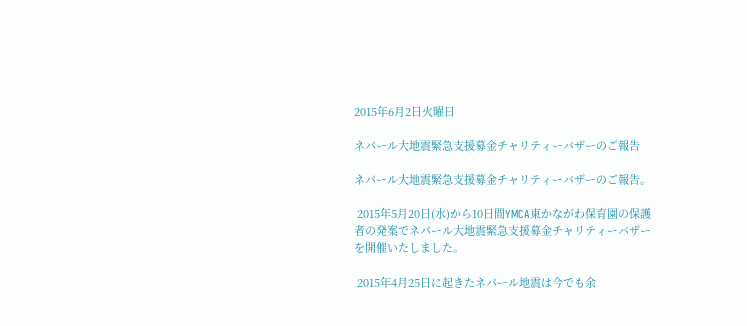2015年6月2日火曜日

ネパール大地震緊急支援募金チャリティーバザーのご報告

ネパール大地震緊急支援募金チャリティーバザーのご報告。

 2015年5月20日(水)から10日間YMCA東かながわ保育園の保護者の発案でネパール大地震緊急支援募金チャリティーバザーを開催いたしました。

 2015年4月25日に起きたネパール地震は今でも余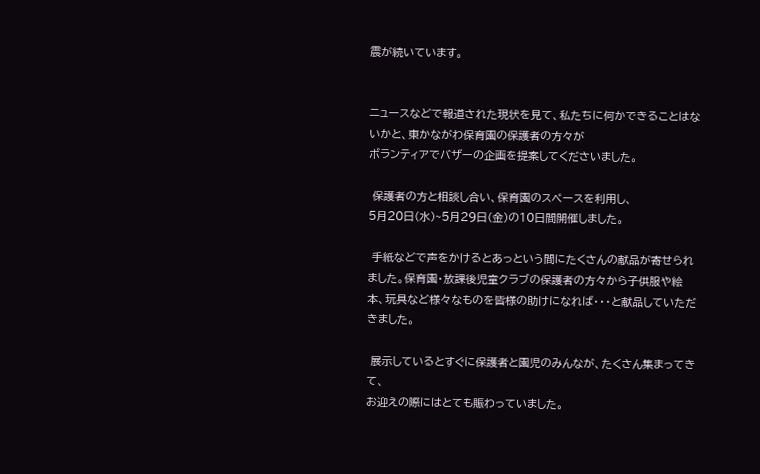震が続いています。


ニュースなどで報道された現状を見て、私たちに何かできることはないかと、東かながわ保育園の保護者の方々が
ボランティアでバザーの企画を提案してくださいました。

 保護者の方と相談し合い、保育園のスペースを利用し、
5月20日(水)~5月29日(金)の10日間開催しました。

 手紙などで声をかけるとあっという間にたくさんの献品が寄せられました。保育園・放課後児童クラブの保護者の方々から子供服や絵本、玩具など様々なものを皆様の助けになれば・・・と献品していただきました。

 展示しているとすぐに保護者と園児のみんなが、たくさん集まってきて、
お迎えの際にはとても賑わっていました。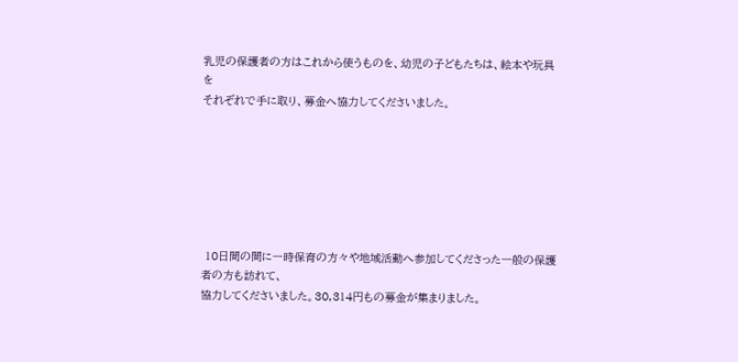乳児の保護者の方はこれから使うものを、幼児の子どもたちは、絵本や玩具を
それぞれで手に取り、募金へ協力してくださいました。







 10日間の間に一時保育の方々や地域活動へ参加してくださった一般の保護者の方も訪れて、
協力してくださいました。30,314円もの募金が集まりました。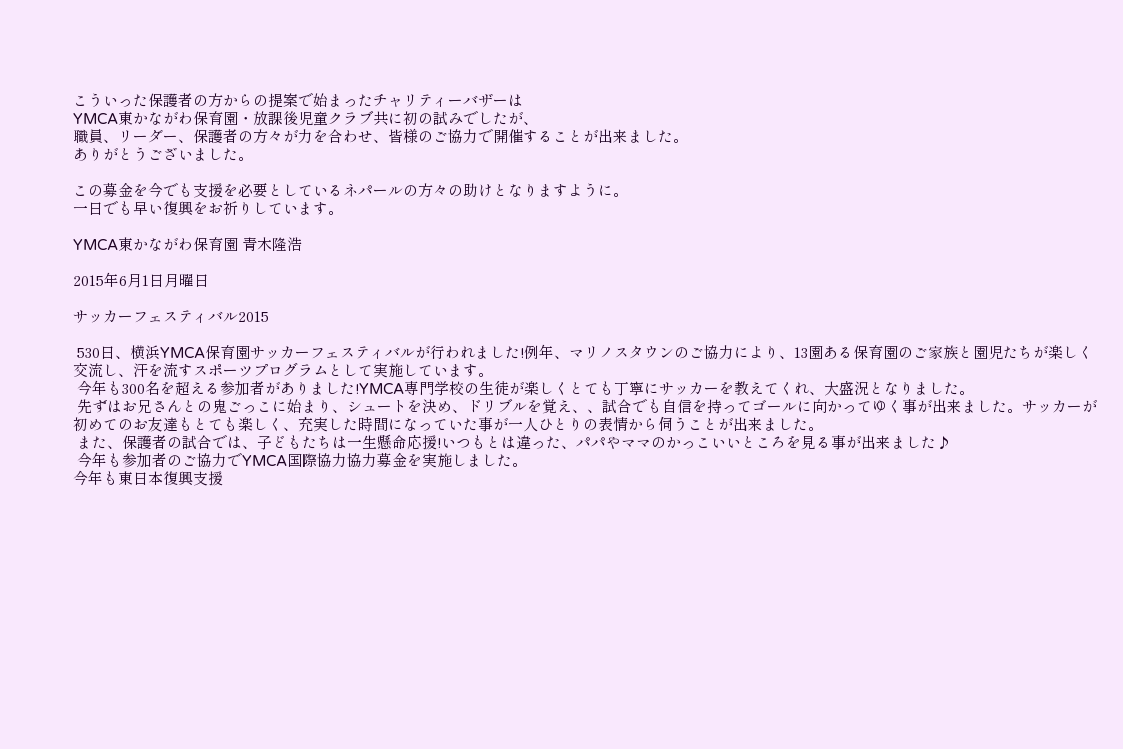こういった保護者の方からの提案で始まったチャリティーバザーは
YMCA東かながわ保育園・放課後児童クラブ共に初の試みでしたが、
職員、リーダー、保護者の方々が力を合わせ、皆様のご協力で開催することが出来ました。
ありがとうございました。

この募金を今でも支援を必要としているネパールの方々の助けとなりますように。
一日でも早い復興をお祈りしています。

YMCA東かながわ保育園 青木隆浩

2015年6月1日月曜日

サッカーフェスティバル2015

 530日、横浜YMCA保育園サッカーフェスティバルが行われました!例年、マリノスタウンのご協力により、13園ある保育園のご家族と園児たちが楽しく交流し、汗を流すスポーツプログラムとして実施しています。
 今年も300名を超える参加者がありました!YMCA専門学校の生徒が楽しくとても丁寧にサッカーを教えてくれ、大盛況となりました。
 先ずはお兄さんとの鬼ごっこに始まり、シュートを決め、ドリブルを覚え、、試合でも自信を持ってゴールに向かってゆく事が出来ました。サッカーが初めてのお友達もとても楽しく、充実した時間になっていた事が一人ひとりの表情から伺うことが出来ました。
 また、保護者の試合では、子どもたちは一生懸命応援!いつもとは違った、パパやママのかっこいいところを見る事が出来ました♪
 今年も参加者のご協力でYMCA国際協力協力募金を実施しました。
今年も東日本復興支援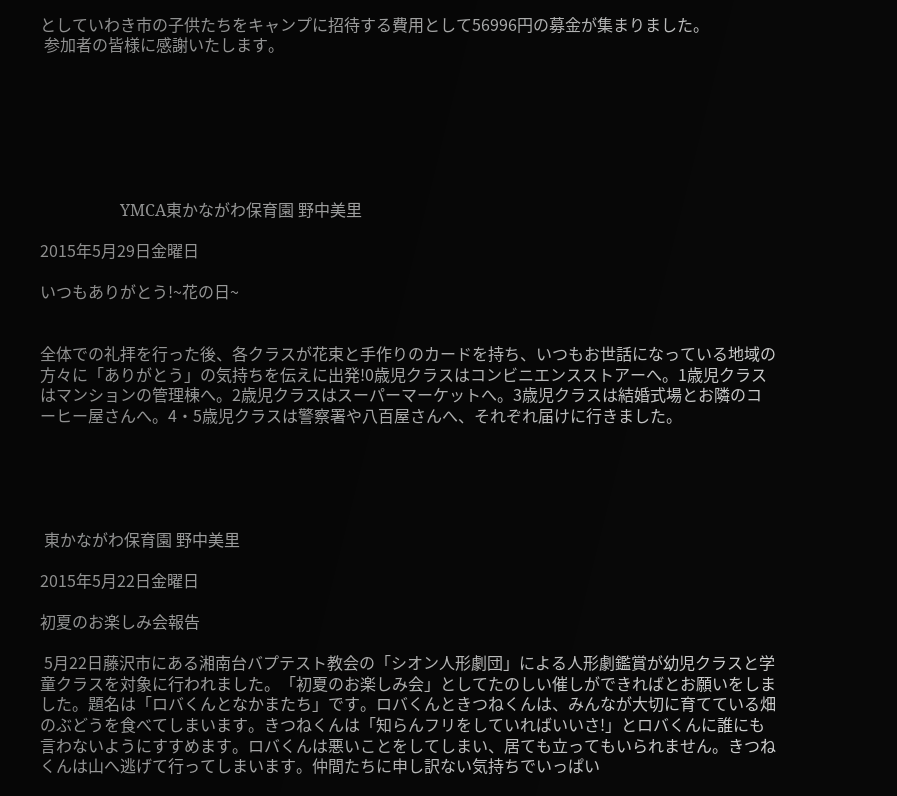としていわき市の子供たちをキャンプに招待する費用として56996円の募金が集まりました。
 参加者の皆様に感謝いたします。







                    YMCA東かながわ保育園 野中美里

2015年5月29日金曜日

いつもありがとう!~花の日~


全体での礼拝を行った後、各クラスが花束と手作りのカードを持ち、いつもお世話になっている地域の方々に「ありがとう」の気持ちを伝えに出発!0歳児クラスはコンビニエンスストアーへ。1歳児クラスはマンションの管理棟へ。2歳児クラスはスーパーマーケットへ。3歳児クラスは結婚式場とお隣のコーヒー屋さんへ。4・5歳児クラスは警察署や八百屋さんへ、それぞれ届けに行きました。





 東かながわ保育園 野中美里

2015年5月22日金曜日

初夏のお楽しみ会報告

 5月22日藤沢市にある湘南台バプテスト教会の「シオン人形劇団」による人形劇鑑賞が幼児クラスと学童クラスを対象に行われました。「初夏のお楽しみ会」としてたのしい催しができればとお願いをしました。題名は「ロバくんとなかまたち」です。ロバくんときつねくんは、みんなが大切に育てている畑のぶどうを食べてしまいます。きつねくんは「知らんフリをしていればいいさ!」とロバくんに誰にも言わないようにすすめます。ロバくんは悪いことをしてしまい、居ても立ってもいられません。きつねくんは山へ逃げて行ってしまいます。仲間たちに申し訳ない気持ちでいっぱい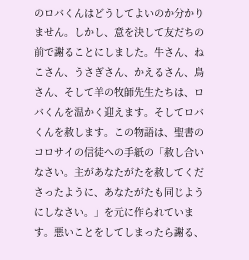のロバくんはどうしてよいのか分かりません。しかし、意を決して友だちの前で謝ることにしました。牛さん、ねこさん、うさぎさん、かえるさん、鳥さん、そして羊の牧師先生たちは、ロバくんを温かく迎えます。そしてロバくんを赦します。この物語は、聖書のコロサイの信徒への手紙の「赦し合いなさい。主があなたがたを赦してくださったように、あなたがたも同じようにしなさい。」を元に作られています。悪いことをしてしまったら謝る、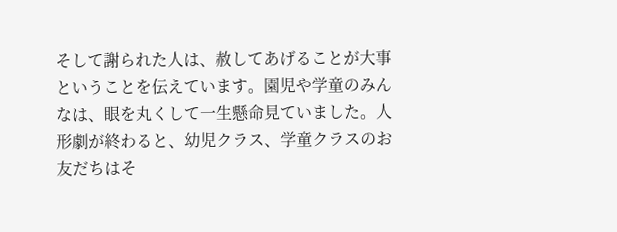そして謝られた人は、赦してあげることが大事ということを伝えています。園児や学童のみんなは、眼を丸くして一生懸命見ていました。人形劇が終わると、幼児クラス、学童クラスのお友だちはそ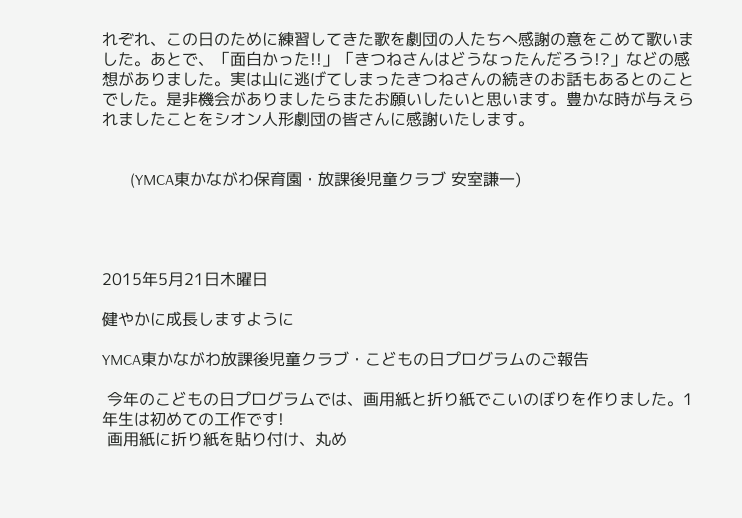れぞれ、この日のために練習してきた歌を劇団の人たちへ感謝の意をこめて歌いました。あとで、「面白かった!!」「きつねさんはどうなったんだろう!?」などの感想がありました。実は山に逃げてしまったきつねさんの続きのお話もあるとのことでした。是非機会がありましたらまたお願いしたいと思います。豊かな時が与えられましたことをシオン人形劇団の皆さんに感謝いたします。


       (YMCA東かながわ保育園・放課後児童クラブ 安室謙一)




2015年5月21日木曜日

健やかに成長しますように

YMCA東かながわ放課後児童クラブ・こどもの日プログラムのご報告

 今年のこどもの日プログラムでは、画用紙と折り紙でこいのぼりを作りました。1年生は初めての工作です!
 画用紙に折り紙を貼り付け、丸め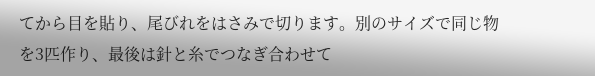てから目を貼り、尾びれをはさみで切ります。別のサイズで同じ物を3匹作り、最後は針と糸でつなぎ合わせて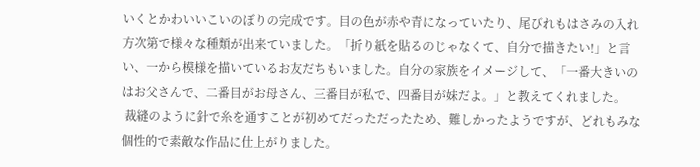いくとかわいいこいのぼりの完成です。目の色が赤や青になっていたり、尾びれもはさみの入れ方次第で様々な種類が出来ていました。「折り紙を貼るのじゃなくて、自分で描きたい!」と言い、一から模様を描いているお友だちもいました。自分の家族をイメージして、「一番大きいのはお父さんで、二番目がお母さん、三番目が私で、四番目が妹だよ。」と教えてくれました。
 裁縫のように針で糸を通すことが初めてだっただったため、難しかったようですが、どれもみな個性的で素敵な作品に仕上がりました。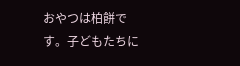おやつは柏餅です。子どもたちに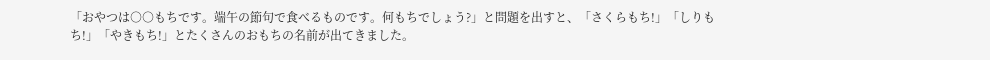「おやつは○○もちです。端午の節句で食べるものです。何もちでしょう?」と問題を出すと、「さくらもち!」「しりもち!」「やきもち!」とたくさんのおもちの名前が出てきました。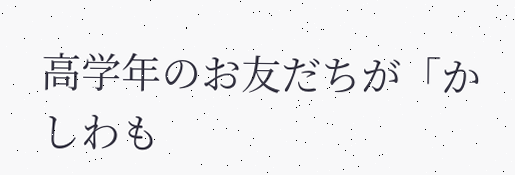高学年のお友だちが「かしわも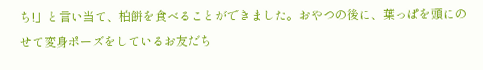ち!」と言い当て、柏餅を食べることができました。おやつの後に、葉っぱを頭にのせて変身ポーズをしているお友だち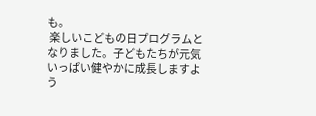も。
 楽しいこどもの日プログラムとなりました。子どもたちが元気いっぱい健やかに成長しますよう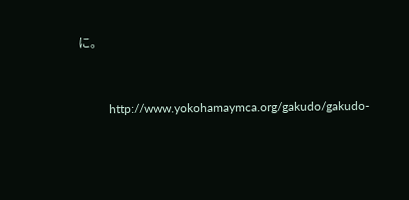に。


          http://www.yokohamaymca.org/gakudo/gakudo-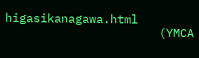higasikanagawa.html
                      (YMCA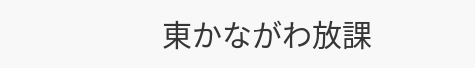東かながわ放課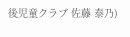後児童クラブ 佐藤 泰乃)